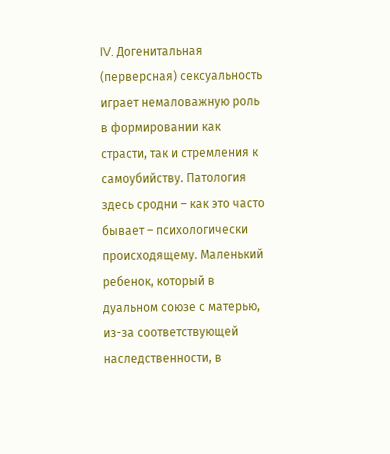IV. Догенитальная (перверсная) сексуальность играет немаловажную роль в формировании как страсти, так и стремления к самоубийству. Патология здесь сродни – как это часто бывает – психологически происходящему. Маленький ребенок, который в дуальном союзе с матерью, из-за соответствующей наследственности, в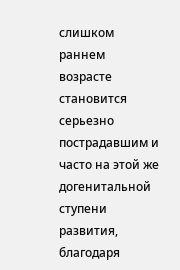слишком раннем возрасте становится серьезно пострадавшим и часто на этой же догенитальной ступени развития, благодаря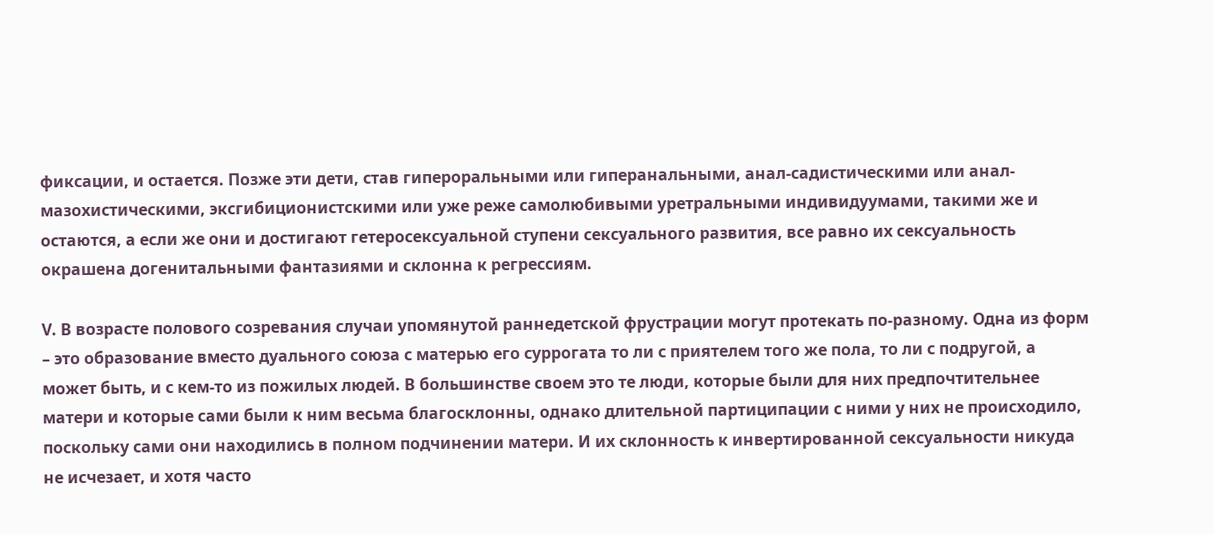фиксации, и остается. Позже эти дети, став гипероральными или гиперанальными, анал-садистическими или анал-мазохистическими, эксгибиционистскими или уже реже самолюбивыми уретральными индивидуумами, такими же и остаются, а если же они и достигают гетеросексуальной ступени сексуального развития, все равно их сексуальность окрашена догенитальными фантазиями и склонна к регрессиям.

V. В возрасте полового созревания случаи упомянутой раннедетской фрустрации могут протекать по-разному. Одна из форм – это образование вместо дуального союза с матерью его суррогата то ли с приятелем того же пола, то ли с подругой, а может быть, и с кем-то из пожилых людей. В большинстве своем это те люди, которые были для них предпочтительнее матери и которые сами были к ним весьма благосклонны, однако длительной партиципации с ними у них не происходило, поскольку сами они находились в полном подчинении матери. И их склонность к инвертированной сексуальности никуда не исчезает, и хотя часто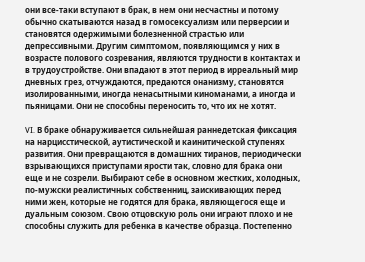они все-таки вступают в брак, в нем они несчастны и потому обычно скатываются назад в гомосексуализм или перверсии и становятся одержимыми болезненной страстью или депрессивными. Другим симптомом, появляющимся у них в возрасте полового созревания, являются трудности в контактах и в трудоустройстве. Они впадают в этот период в ирреальный мир дневных грез, отчуждаются, предаются онанизму, становятся изолированными, иногда ненасытными киноманами, а иногда и пьяницами. Они не способны переносить то, что их не хотят.

VI. В браке обнаруживается сильнейшая раннедетская фиксация на нарцисстической, аутистической и каинитической ступенях развития. Они превращаются в домашних тиранов, периодически взрывающихся приступами ярости так, словно для брака они еще и не созрели. Выбирают себе в основном жестких, холодных, по-мужски реалистичных собственниц, заискивающих перед ними жен, которые не годятся для брака, являющегося еще и дуальным союзом. Свою отцовскую роль они играют плохо и не способны служить для ребенка в качестве образца. Постепенно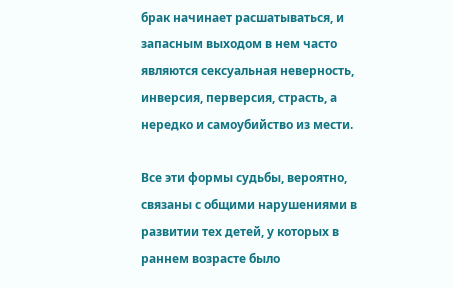брак начинает расшатываться, и запасным выходом в нем часто являются сексуальная неверность, инверсия, перверсия, страсть, а нередко и самоубийство из мести.

Все эти формы судьбы, вероятно, связаны с общими нарушениями в развитии тех детей, у которых в раннем возрасте было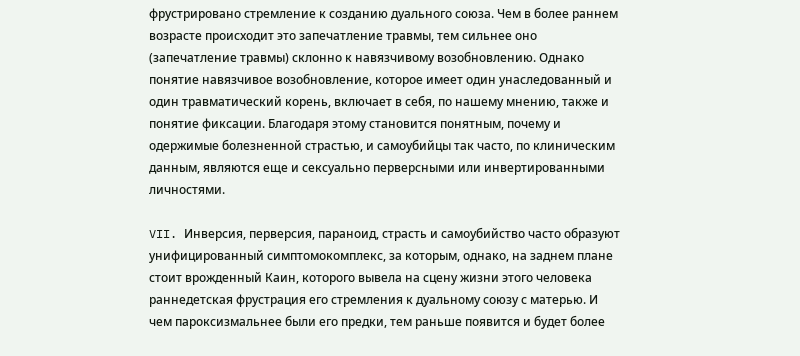фрустрировано стремление к созданию дуального союза. Чем в более раннем возрасте происходит это запечатление травмы, тем сильнее оно (запечатление травмы) склонно к навязчивому возобновлению. Однако понятие навязчивое возобновление, которое имеет один унаследованный и один травматический корень, включает в себя, по нашему мнению, также и понятие фиксации. Благодаря этому становится понятным, почему и одержимые болезненной страстью, и самоубийцы так часто, по клиническим данным, являются еще и сексуально перверсными или инвертированными личностями.

VII. Инверсия, перверсия, параноид, страсть и самоубийство часто образуют унифицированный симптомокомплекс, за которым, однако, на заднем плане стоит врожденный Каин, которого вывела на сцену жизни этого человека раннедетская фрустрация его стремления к дуальному союзу с матерью. И чем пароксизмальнее были его предки, тем раньше появится и будет более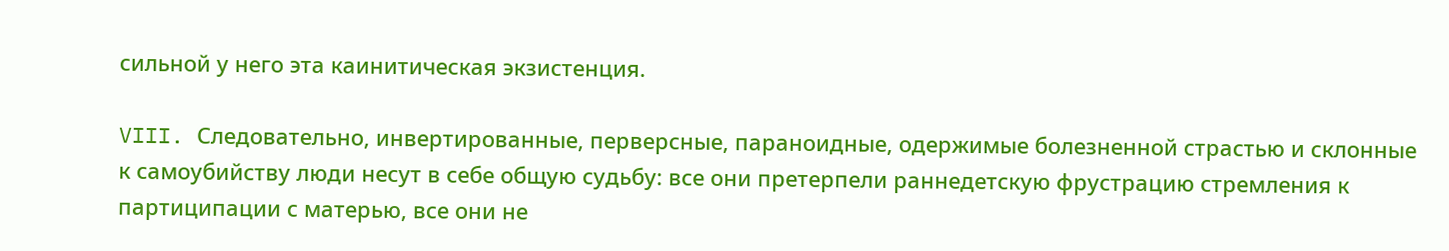сильной у него эта каинитическая экзистенция.

VIII. Следовательно, инвертированные, перверсные, параноидные, одержимые болезненной страстью и склонные к самоубийству люди несут в себе общую судьбу: все они претерпели раннедетскую фрустрацию стремления к партиципации с матерью, все они не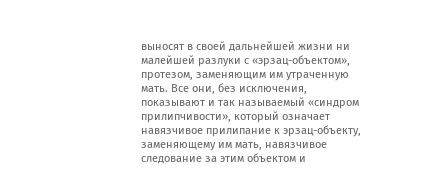выносят в своей дальнейшей жизни ни малейшей разлуки с «эрзац-объектом», протезом, заменяющим им утраченную мать. Все они, без исключения, показывают и так называемый «синдром прилипчивости», который означает навязчивое прилипание к эрзац-объекту, заменяющему им мать, навязчивое следование за этим объектом и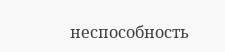неспособность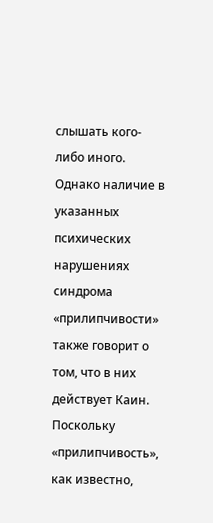слышать кого-либо иного. Однако наличие в указанных психических нарушениях синдрома «прилипчивости» также говорит о том, что в них действует Каин. Поскольку «прилипчивость», как известно,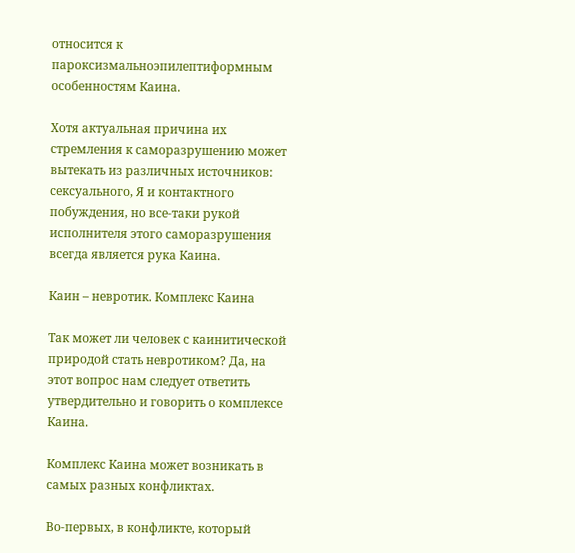относится к пароксизмальноэпилептиформным особенностям Каина.

Хотя актуальная причина их стремления к саморазрушению может вытекать из различных источников: сексуального, Я и контактного побуждения, но все-таки рукой исполнителя этого саморазрушения всегда является рука Каина.

Каин – невротик. Комплекс Каина

Так может ли человек с каинитической природой стать невротиком? Да, на этот вопрос нам следует ответить утвердительно и говорить о комплексе Каина.

Комплекс Каина может возникать в самых разных конфликтах.

Во-первых, в конфликте, который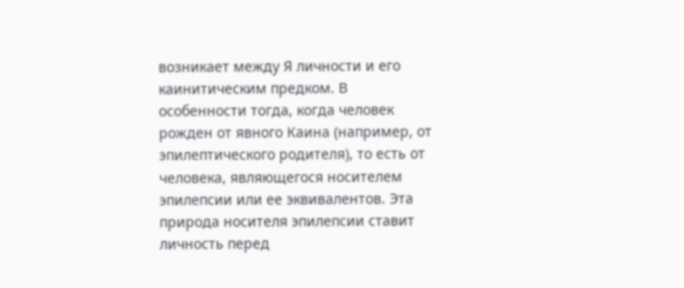возникает между Я личности и его каинитическим предком. В особенности тогда, когда человек рожден от явного Каина (например, от эпилептического родителя), то есть от человека, являющегося носителем эпилепсии или ее эквивалентов. Эта природа носителя эпилепсии ставит личность перед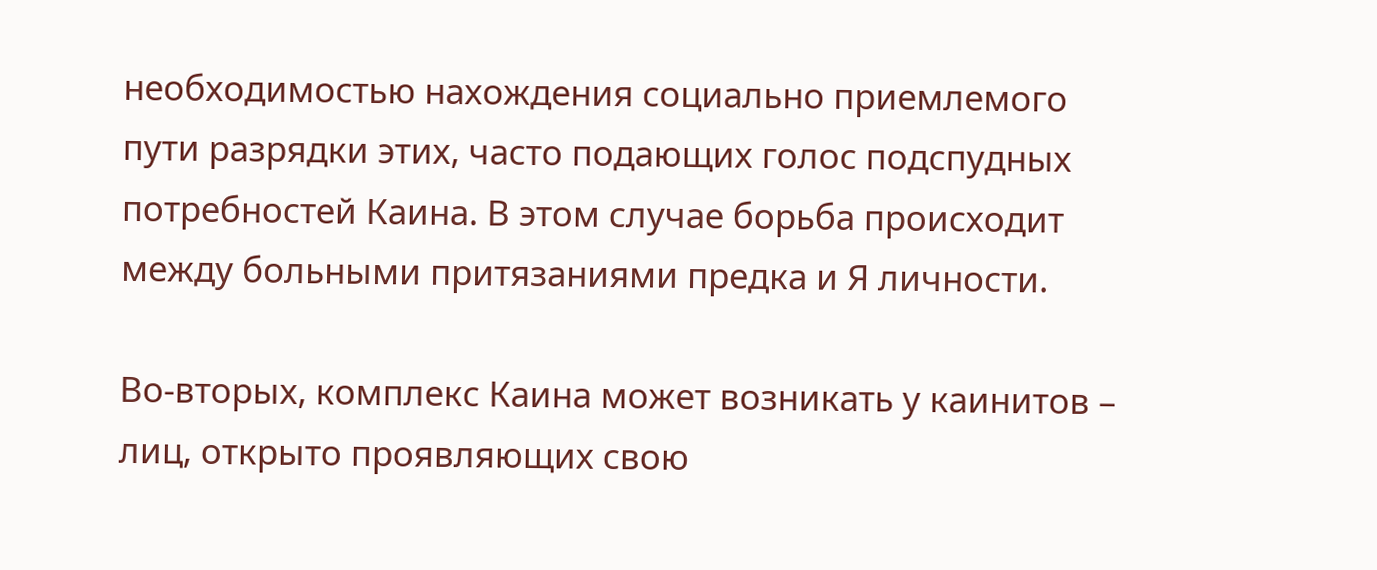необходимостью нахождения социально приемлемого пути разрядки этих, часто подающих голос подспудных потребностей Каина. В этом случае борьба происходит между больными притязаниями предка и Я личности.

Во-вторых, комплекс Каина может возникать у каинитов – лиц, открыто проявляющих свою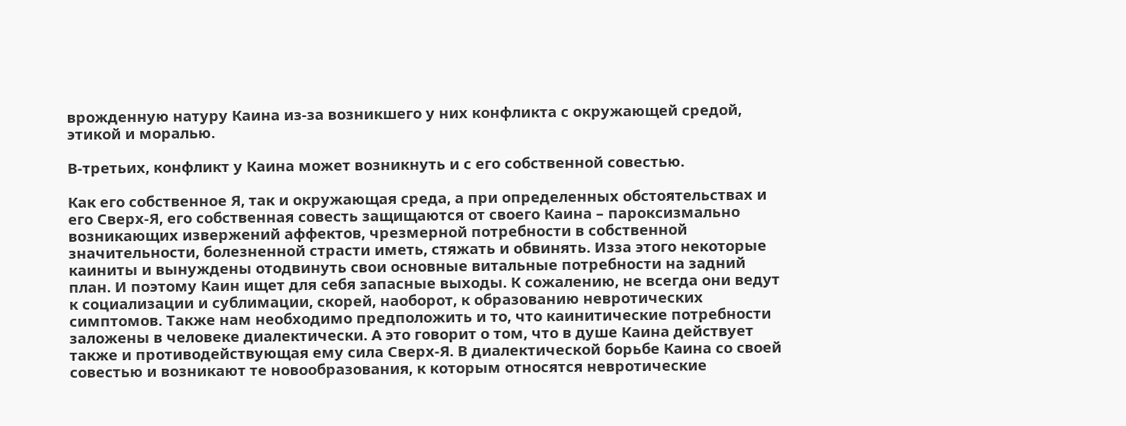врожденную натуру Каина из-за возникшего у них конфликта с окружающей средой, этикой и моралью.

В-третьих, конфликт у Каина может возникнуть и с его собственной совестью.

Как его собственное Я, так и окружающая среда, а при определенных обстоятельствах и его Сверх-Я, его собственная совесть защищаются от своего Каина – пароксизмально возникающих извержений аффектов, чрезмерной потребности в собственной значительности, болезненной страсти иметь, стяжать и обвинять. Изза этого некоторые каиниты и вынуждены отодвинуть свои основные витальные потребности на задний план. И поэтому Каин ищет для себя запасные выходы. К сожалению, не всегда они ведут к социализации и сублимации, скорей, наоборот, к образованию невротических симптомов. Также нам необходимо предположить и то, что каинитические потребности заложены в человеке диалектически. А это говорит о том, что в душе Каина действует также и противодействующая ему сила Сверх-Я. В диалектической борьбе Каина со своей совестью и возникают те новообразования, к которым относятся невротические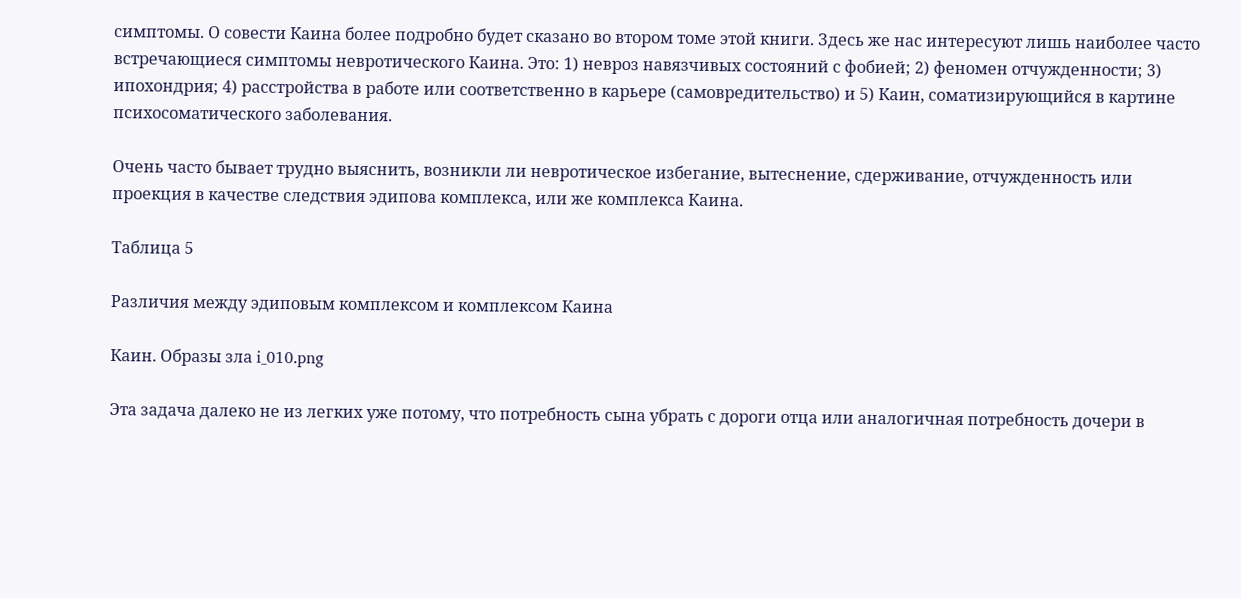симптомы. О совести Каина более подробно будет сказано во втором томе этой книги. Здесь же нас интересуют лишь наиболее часто встречающиеся симптомы невротического Каина. Это: 1) невроз навязчивых состояний с фобией; 2) феномен отчужденности; 3) ипохондрия; 4) расстройства в работе или соответственно в карьере (самовредительство) и 5) Каин, соматизирующийся в картине психосоматического заболевания.

Очень часто бывает трудно выяснить, возникли ли невротическое избегание, вытеснение, сдерживание, отчужденность или проекция в качестве следствия эдипова комплекса, или же комплекса Каина.

Таблица 5

Различия между эдиповым комплексом и комплексом Каина

Каин. Образы зла i_010.png

Эта задача далеко не из легких уже потому, что потребность сына убрать с дороги отца или аналогичная потребность дочери в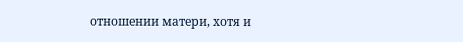отношении матери, хотя и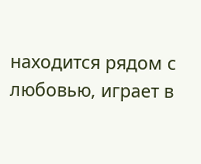находится рядом с любовью, играет в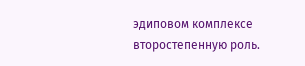эдиповом комплексе второстепенную роль.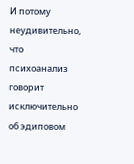И потому неудивительно, что психоанализ говорит исключительно об эдиповом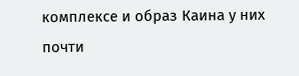комплексе и образ Каина у них почти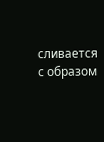сливается с образом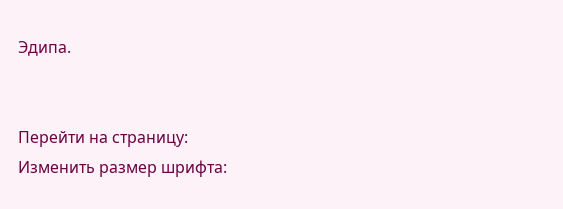Эдипа.


Перейти на страницу:
Изменить размер шрифта: